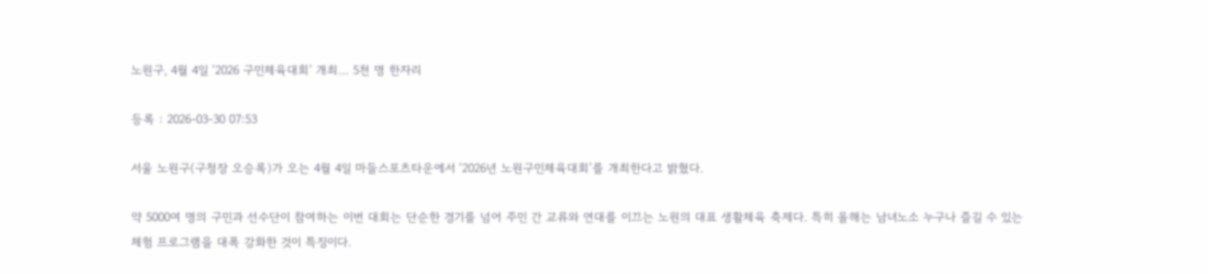노원구, 4월 4일 ‘2026 구민체육대회’ 개최… 5천 명 한자리

등록 : 2026-03-30 07:53

서울 노원구(구청장 오승록)가 오는 4월 4일 마들스포츠타운에서 ‘2026년 노원구민체육대회’를 개최한다고 밝혔다.

약 5000여 명의 구민과 선수단이 참여하는 이번 대회는 단순한 경기를 넘어 주민 간 교류와 연대를 이끄는 노원의 대표 생활체육 축제다. 특히 올해는 남녀노소 누구나 즐길 수 있는 체험 프로그램을 대폭 강화한 것이 특징이다.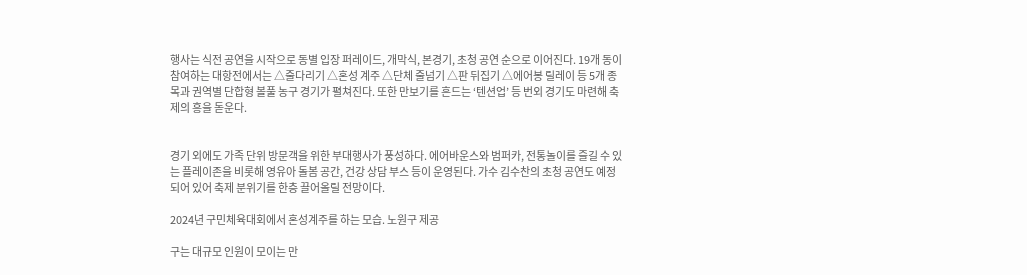행사는 식전 공연을 시작으로 동별 입장 퍼레이드, 개막식, 본경기, 초청 공연 순으로 이어진다. 19개 동이 참여하는 대항전에서는 △줄다리기 △혼성 계주 △단체 줄넘기 △판 뒤집기 △에어봉 릴레이 등 5개 종목과 권역별 단합형 볼풀 농구 경기가 펼쳐진다. 또한 만보기를 흔드는 ‘텐션업’ 등 번외 경기도 마련해 축제의 흥을 돋운다.


경기 외에도 가족 단위 방문객을 위한 부대행사가 풍성하다. 에어바운스와 범퍼카, 전통놀이를 즐길 수 있는 플레이존을 비롯해 영유아 돌봄 공간, 건강 상담 부스 등이 운영된다. 가수 김수찬의 초청 공연도 예정되어 있어 축제 분위기를 한층 끌어올릴 전망이다.

2024년 구민체육대회에서 혼성계주를 하는 모습. 노원구 제공

구는 대규모 인원이 모이는 만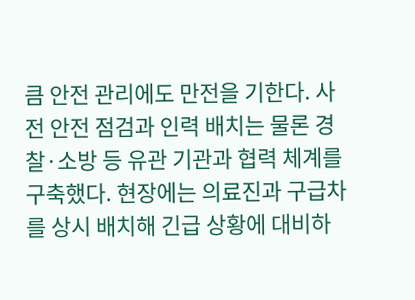큼 안전 관리에도 만전을 기한다. 사전 안전 점검과 인력 배치는 물론 경찰·소방 등 유관 기관과 협력 체계를 구축했다. 현장에는 의료진과 구급차를 상시 배치해 긴급 상황에 대비하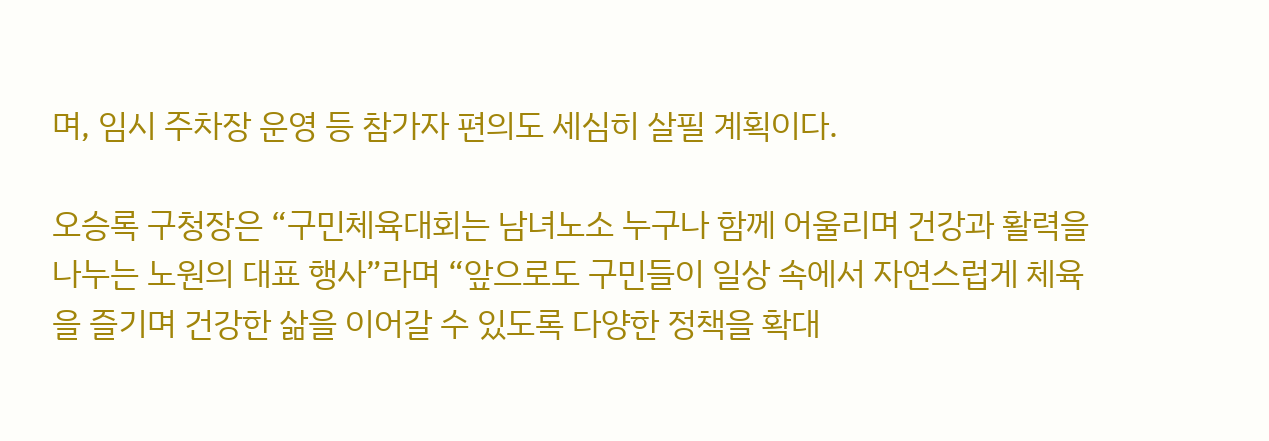며, 임시 주차장 운영 등 참가자 편의도 세심히 살필 계획이다.

오승록 구청장은 “구민체육대회는 남녀노소 누구나 함께 어울리며 건강과 활력을 나누는 노원의 대표 행사”라며 “앞으로도 구민들이 일상 속에서 자연스럽게 체육을 즐기며 건강한 삶을 이어갈 수 있도록 다양한 정책을 확대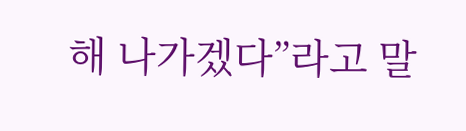해 나가겠다”라고 말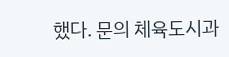했다. 문의 체육도시과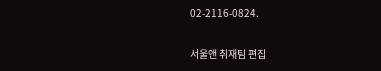02-2116-0824.

서울앤 취재팀 편집